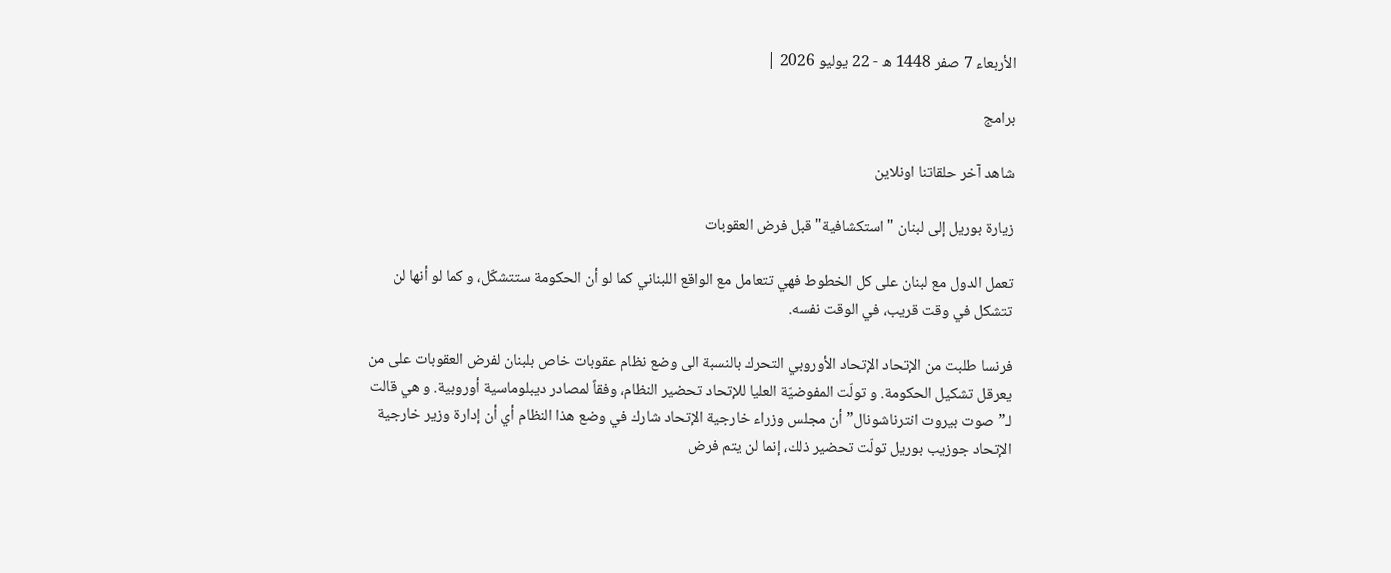الأربعاء 7 صفر 1448 ه - 22 يوليو 2026 |

برامج

شاهد آخر حلقاتنا اونلاين

زيارة بوريل إلى لبنان "استكشافية" قبل فرض العقوبات

تعمل الدول مع لبنان على كل الخطوط فهي تتعامل مع الواقع اللبناني كما لو أن الحكومة ستتشكّل، و كما لو أنها لن تتشكل في وقت قريب، في الوقت نفسه.

فرنسا طلبت من الإتحاد الإتحاد الأوروبي التحرك بالنسبة الى وضع نظام عقوبات خاص بلبنان لفرض العقوبات على من يعرقل تشكيل الحكومة. و تولّت المفوضيّة العليا للإتحاد تحضير النظام، وفقاً لمصادر ديبلوماسية أوروبية. و هي قالت لـ”صوت بيروت انترناشونال” أن مجلس وزراء خارجية الإتحاد شارك في وضع هذا النظام أي أن إدارة وزير خارجية الإتحاد جوزيب بوريل تولّت تحضير ذلك، إنما لن يتم فرض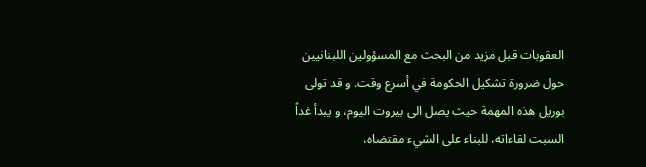العقوبات قبل مزيد من البحث مع المسؤولين اللبنانيين حول ضرورة تشكيل الحكومة في أسرع وقت. و قد تولى بوريل هذه المهمة حيث يصل الى بيروت اليوم، و يبدأ غداً السبت لقاءاته، للبناء على الشيء مقتضاه،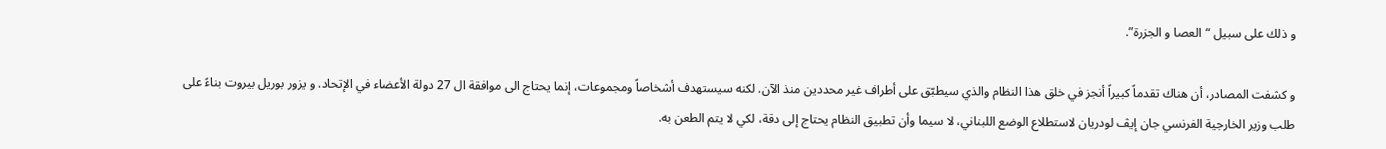و ذلك على سبيل “العصا و الجزرة”.

و كشفت المصادر، أن هناك تقدماً كبيراً أنجز في خلق هذا النظام والذي سيطبّق على أطراف غير محددين منذ الآن. لكنه سيستهدف أشخاصاً ومجموعات، إنما يحتاج الى موافقة ال 27 دولة الأعضاء في الإتحاد. و يزور بوريل بيروت بناءً على طلب وزير الخارجية الفرنسي جان إيڤ لودريان لاستطلاع الوضع اللبناني، لا سيما وأن تطبيق النظام يحتاج إلى دقة، لكي لا يتم الطعن به.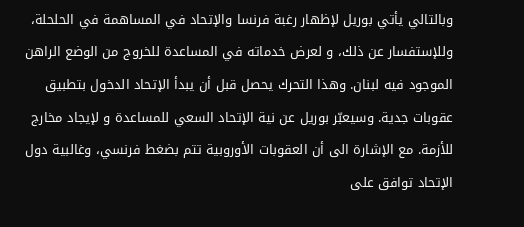وبالتالي يأتي بوريل لإظهار رغبة فرنسا والإتحاد في المساهمة في الحلحلة، وللإستفسار عن ذلك، و لعرض خدماته في المساعدة للخروج من الوضع الراهن الموجود فيه لبنان. وهذا التحرك يحصل قبل أن يبدأ الإتحاد الدخول بتطبيق عقوبات جدية. وسيعبّر بوريل عن نية الإتحاد السعي للمساعدة و لإيجاد مخارج للأزمة. مع الإشارة الى أن العقوبات الأوروبية تتم بضغط فرنسي، وغالبية دول الإتحاد توافق على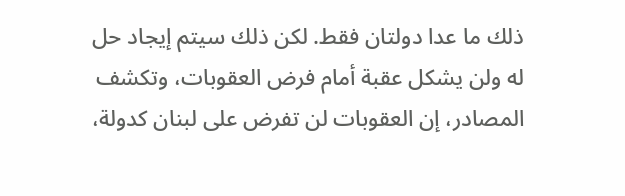ذلك ما عدا دولتان فقط. لكن ذلك سيتم إيجاد حل له ولن يشكل عقبة أمام فرض العقوبات، وتكشف المصادر، إن العقوبات لن تفرض على لبنان كدولة،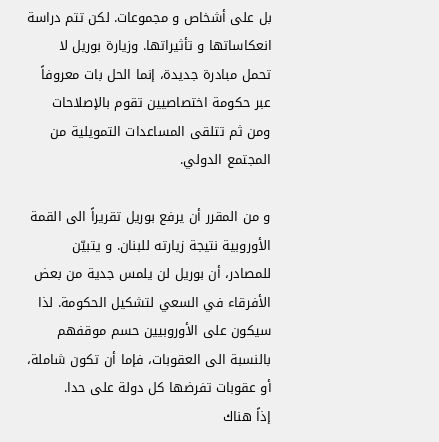بل على أشخاص و مجموعات. لكن تتم دراسة انعكاساتها و تأثيراتها. وزيارة بوريل لا تحمل مبادرة جديدة، إنما الحل بات معروفاً عبر حكومة اختصاصيين تقوم بالإصلاحات ومن ثم تتلقى المساعدات التمويلية من المجتمع الدولي.

و من المقرر أن يرفع بوريل تقريراً الى القمة الأوروبية نتيجة زيارته للبنان. و يتبيّن للمصادر، أن بوريل لن يلمس جدية من بعض الأفرقاء في السعي لتشكيل الحكومة. لذا سيكون على الأوروبيين حسم موقفهم بالنسبة الى العقوبات، فإما أن تكون شاملة، أو عقوبات تفرضها كل دولة على حدا.
إذاً هناك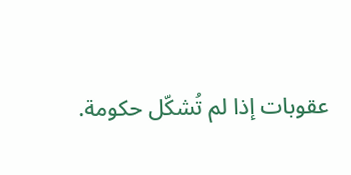عقوبات إذا لم تُشكّل حكومة.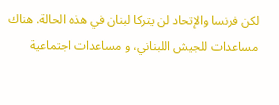لكن فرنسا والإتحاد لن يتركا لبنان في هذه الحالة. هناك مساعدات للجيش اللبناني، و مساعدات اجتماعية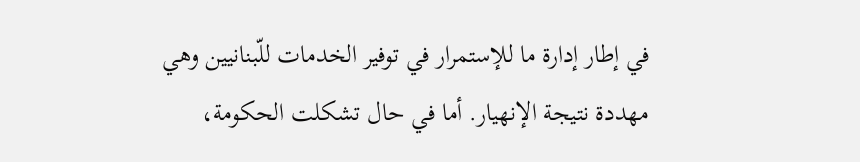في إطار إدارة ما للإستمرار في توفير الخدمات للّبنانيين وهي مهددة نتيجة الإنهيار. أما في حال تشكلت الحكومة،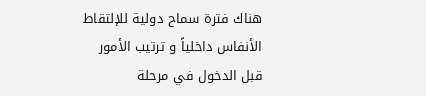هناك فترة سماح دولية للإلتقاط الأنفاس داخلياً و ترتيب الأمور قبل الدخول في مرحلة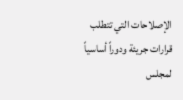الإصلاحات التي تتطلب قرارات جريئة ودوراً أساسياً لمجلس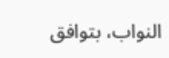النواب، بتوافق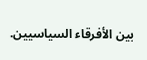بين الأفرقاء السياسيين.